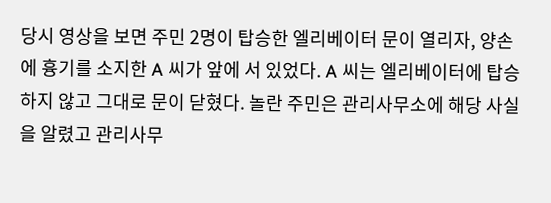당시 영상을 보면 주민 2명이 탑승한 엘리베이터 문이 열리자, 양손에 흉기를 소지한 A 씨가 앞에 서 있었다. A 씨는 엘리베이터에 탑승하지 않고 그대로 문이 닫혔다. 놀란 주민은 관리사무소에 해당 사실을 알렸고 관리사무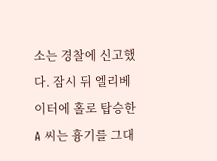소는 경찰에 신고했다. 잠시 뒤 엘리베이터에 홀로 탑승한 A 씨는 흉기를 그대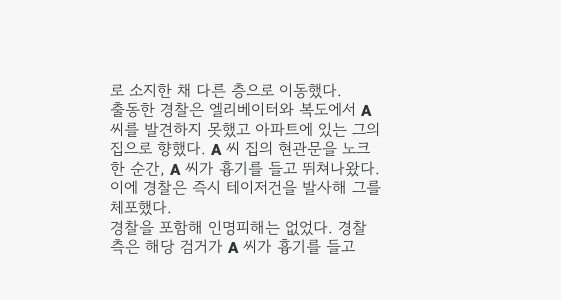로 소지한 채 다른 층으로 이동했다.
출동한 경찰은 엘리베이터와 복도에서 A 씨를 발견하지 못했고 아파트에 있는 그의 집으로 향했다. A 씨 집의 현관문을 노크한 순간, A 씨가 흉기를 들고 뛰쳐나왔다. 이에 경찰은 즉시 테이저건을 발사해 그를 체포했다.
경찰을 포함해 인명피해는 없었다. 경찰 측은 해당 검거가 A 씨가 흉기를 들고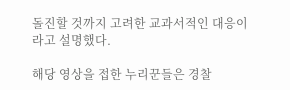돌진할 것까지 고려한 교과서적인 대응이라고 설명했다.

해당 영상을 접한 누리꾼들은 경찰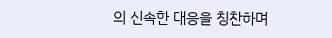의 신속한 대응을 칭찬하며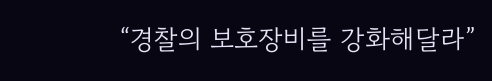“경찰의 보호장비를 강화해달라”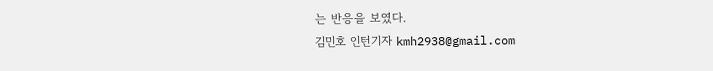는 반응을 보였다.
김민호 인턴기자 kmh2938@gmail.com